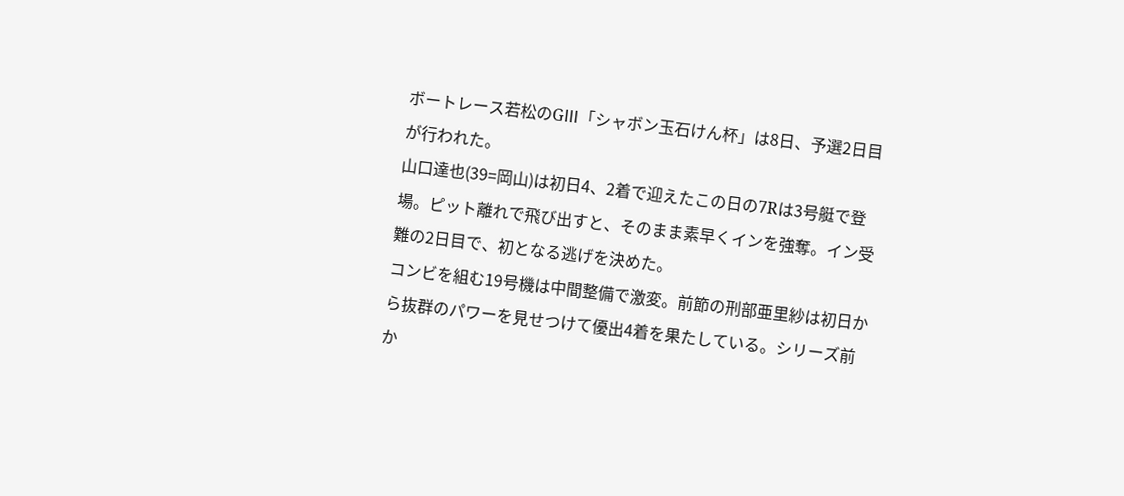ボートレース若松のGⅢ「シャボン玉石けん杯」は8日、予選2日目が行われた。
山口達也(39=岡山)は初日4、2着で迎えたこの日の7Rは3号艇で登場。ピット離れで飛び出すと、そのまま素早くインを強奪。イン受難の2日目で、初となる逃げを決めた。
コンビを組む19号機は中間整備で激変。前節の刑部亜里紗は初日から抜群のパワーを見せつけて優出4着を果たしている。シリーズ前か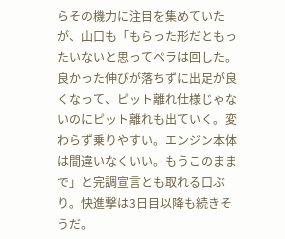らその機力に注目を集めていたが、山口も「もらった形だともったいないと思ってペラは回した。良かった伸びが落ちずに出足が良くなって、ピット離れ仕様じゃないのにピット離れも出ていく。変わらず乗りやすい。エンジン本体は間違いなくいい。もうこのままで」と完調宣言とも取れる口ぶり。快進撃は3日目以降も続きそうだ。